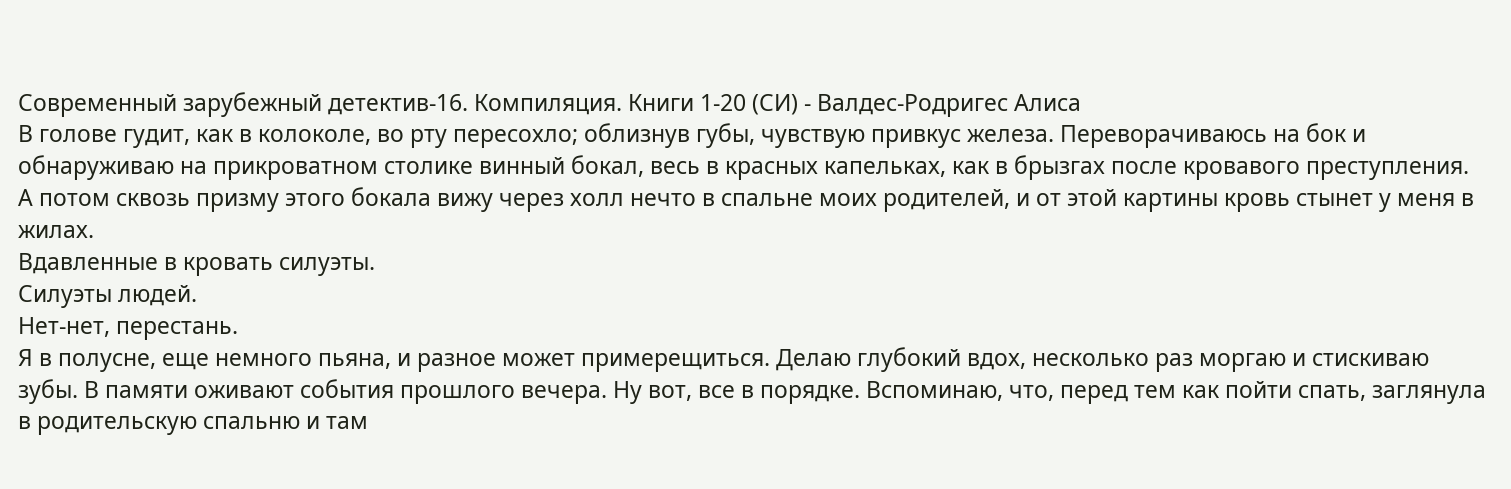Современный зарубежный детектив-16. Компиляция. Книги 1-20 (СИ) - Валдес-Родригес Алиса
В голове гудит, как в колоколе, во рту пересохло; облизнув губы, чувствую привкус железа. Переворачиваюсь на бок и обнаруживаю на прикроватном столике винный бокал, весь в красных капельках, как в брызгах после кровавого преступления.
А потом сквозь призму этого бокала вижу через холл нечто в спальне моих родителей, и от этой картины кровь стынет у меня в жилах.
Вдавленные в кровать силуэты.
Силуэты людей.
Нет-нет, перестань.
Я в полусне, еще немного пьяна, и разное может примерещиться. Делаю глубокий вдох, несколько раз моргаю и стискиваю зубы. В памяти оживают события прошлого вечера. Ну вот, все в порядке. Вспоминаю, что, перед тем как пойти спать, заглянула в родительскую спальню и там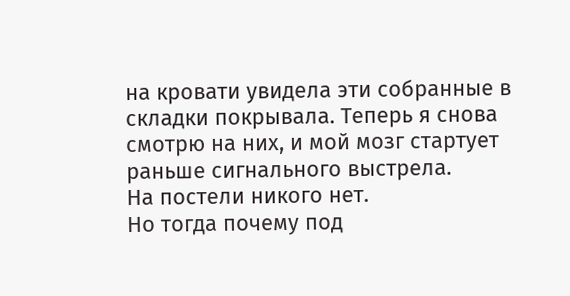на кровати увидела эти собранные в складки покрывала. Теперь я снова смотрю на них, и мой мозг стартует раньше сигнального выстрела.
На постели никого нет.
Но тогда почему под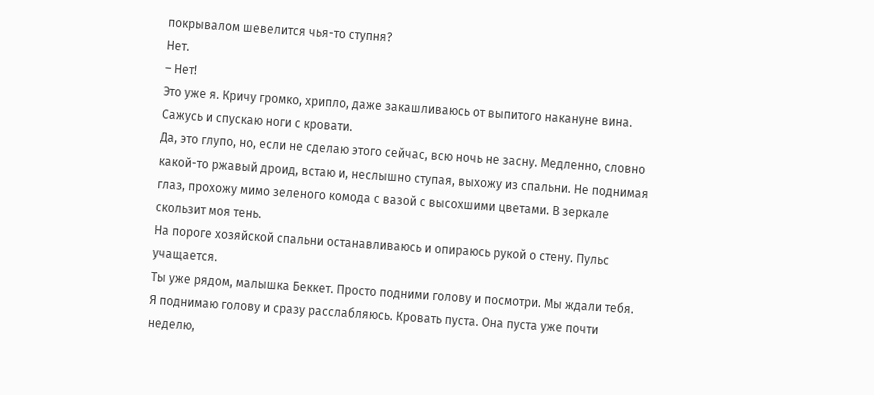покрывалом шевелится чья-то ступня?
Нет.
– Нет!
Это уже я. Кричу громко, хрипло, даже закашливаюсь от выпитого накануне вина. Сажусь и спускаю ноги с кровати.
Да, это глупо, но, если не сделаю этого сейчас, всю ночь не засну. Медленно, словно какой-то ржавый дроид, встаю и, неслышно ступая, выхожу из спальни. Не поднимая глаз, прохожу мимо зеленого комода с вазой с высохшими цветами. В зеркале скользит моя тень.
На пороге хозяйской спальни останавливаюсь и опираюсь рукой о стену. Пульс учащается.
Ты уже рядом, малышка Беккет. Просто подними голову и посмотри. Мы ждали тебя.
Я поднимаю голову и сразу расслабляюсь. Кровать пуста. Она пуста уже почти неделю,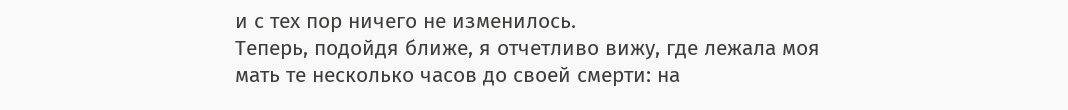и с тех пор ничего не изменилось.
Теперь, подойдя ближе, я отчетливо вижу, где лежала моя мать те несколько часов до своей смерти: на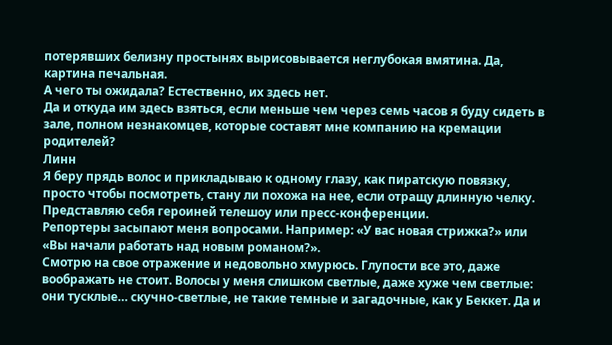потерявших белизну простынях вырисовывается неглубокая вмятина. Да, картина печальная.
А чего ты ожидала? Естественно, их здесь нет.
Да и откуда им здесь взяться, если меньше чем через семь часов я буду сидеть в зале, полном незнакомцев, которые составят мне компанию на кремации родителей?
Линн
Я беру прядь волос и прикладываю к одному глазу, как пиратскую повязку, просто чтобы посмотреть, стану ли похожа на нее, если отращу длинную челку.
Представляю себя героиней телешоу или пресс-конференции.
Репортеры засыпают меня вопросами. Например: «У вас новая стрижка?» или «Вы начали работать над новым романом?».
Смотрю на свое отражение и недовольно хмурюсь. Глупости все это, даже воображать не стоит. Волосы у меня слишком светлые, даже хуже чем светлые: они тусклые… скучно-светлые, не такие темные и загадочные, как у Беккет. Да и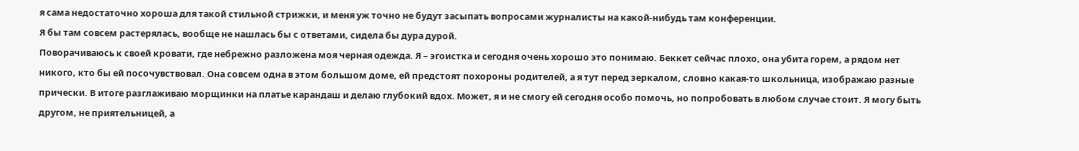я сама недостаточно хороша для такой стильной стрижки, и меня уж точно не будут засыпать вопросами журналисты на какой-нибудь там конференции.
Я бы там совсем растерялась, вообще не нашлась бы с ответами, сидела бы дура дурой.
Поворачиваюсь к своей кровати, где небрежно разложена моя черная одежда. Я – эгоистка и сегодня очень хорошо это понимаю. Беккет сейчас плохо, она убита горем, а рядом нет никого, кто бы ей посочувствовал. Она совсем одна в этом большом доме, ей предстоят похороны родителей, а я тут перед зеркалом, словно какая-то школьница, изображаю разные прически. В итоге разглаживаю морщинки на платье карандаш и делаю глубокий вдох. Может, я и не смогу ей сегодня особо помочь, но попробовать в любом случае стоит. Я могу быть другом, не приятельницей, а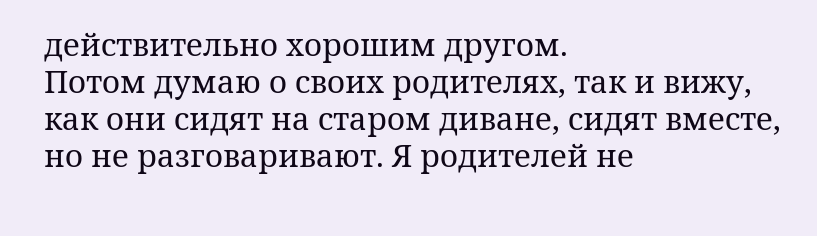действительно хорошим другом.
Потом думаю о своих родителях, так и вижу, как они сидят на старом диване, сидят вместе, но не разговаривают. Я родителей не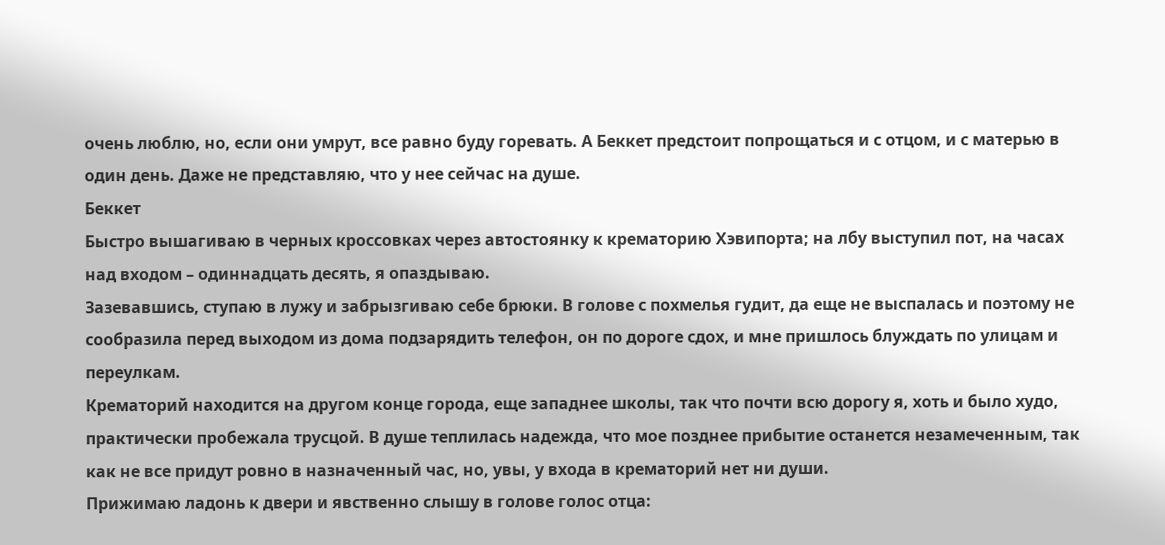очень люблю, но, если они умрут, все равно буду горевать. А Беккет предстоит попрощаться и с отцом, и с матерью в один день. Даже не представляю, что у нее сейчас на душе.
Беккет
Быстро вышагиваю в черных кроссовках через автостоянку к крематорию Хэвипорта; на лбу выступил пот, на часах над входом – одиннадцать десять, я опаздываю.
Зазевавшись, ступаю в лужу и забрызгиваю себе брюки. В голове с похмелья гудит, да еще не выспалась и поэтому не сообразила перед выходом из дома подзарядить телефон, он по дороге сдох, и мне пришлось блуждать по улицам и переулкам.
Крематорий находится на другом конце города, еще западнее школы, так что почти всю дорогу я, хоть и было худо, практически пробежала трусцой. В душе теплилась надежда, что мое позднее прибытие останется незамеченным, так как не все придут ровно в назначенный час, но, увы, у входа в крематорий нет ни души.
Прижимаю ладонь к двери и явственно слышу в голове голос отца: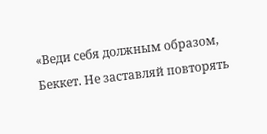«Веди себя должным образом, Беккет. Не заставляй повторять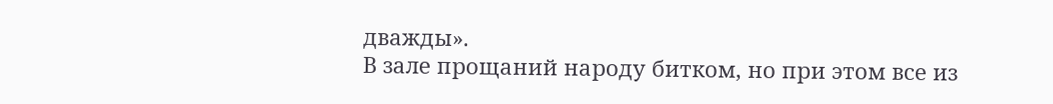дважды».
В зале прощаний народу битком, но при этом все из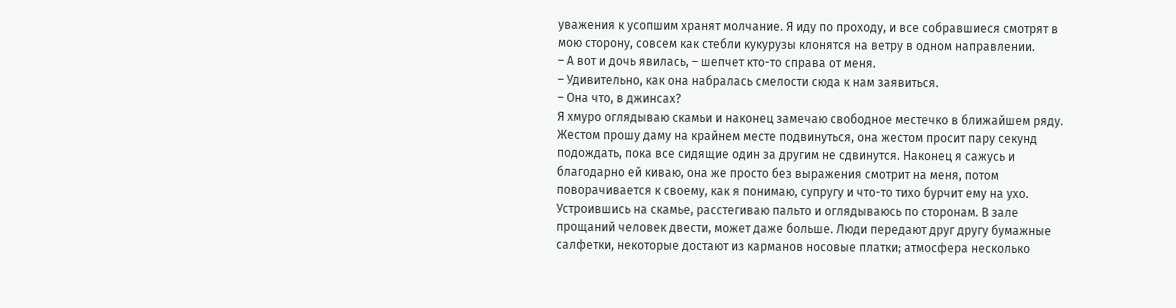уважения к усопшим хранят молчание. Я иду по проходу, и все собравшиеся смотрят в мою сторону, совсем как стебли кукурузы клонятся на ветру в одном направлении.
– А вот и дочь явилась, – шепчет кто-то справа от меня.
– Удивительно, как она набралась смелости сюда к нам заявиться.
– Она что, в джинсах?
Я хмуро оглядываю скамьи и наконец замечаю свободное местечко в ближайшем ряду. Жестом прошу даму на крайнем месте подвинуться, она жестом просит пару секунд подождать, пока все сидящие один за другим не сдвинутся. Наконец я сажусь и благодарно ей киваю, она же просто без выражения смотрит на меня, потом поворачивается к своему, как я понимаю, супругу и что-то тихо бурчит ему на ухо.
Устроившись на скамье, расстегиваю пальто и оглядываюсь по сторонам. В зале прощаний человек двести, может даже больше. Люди передают друг другу бумажные салфетки, некоторые достают из карманов носовые платки; атмосфера несколько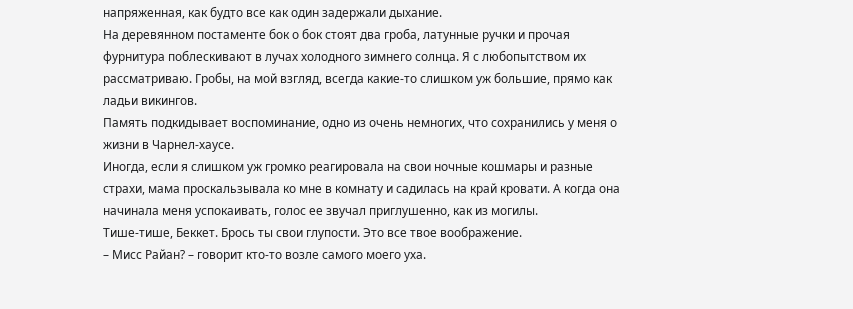напряженная, как будто все как один задержали дыхание.
На деревянном постаменте бок о бок стоят два гроба, латунные ручки и прочая фурнитура поблескивают в лучах холодного зимнего солнца. Я с любопытством их рассматриваю. Гробы, на мой взгляд, всегда какие-то слишком уж большие, прямо как ладьи викингов.
Память подкидывает воспоминание, одно из очень немногих, что сохранились у меня о жизни в Чарнел-хаусе.
Иногда, если я слишком уж громко реагировала на свои ночные кошмары и разные страхи, мама проскальзывала ко мне в комнату и садилась на край кровати. А когда она начинала меня успокаивать, голос ее звучал приглушенно, как из могилы.
Тише-тише, Беккет. Брось ты свои глупости. Это все твое воображение.
– Мисс Райан? – говорит кто-то возле самого моего уха.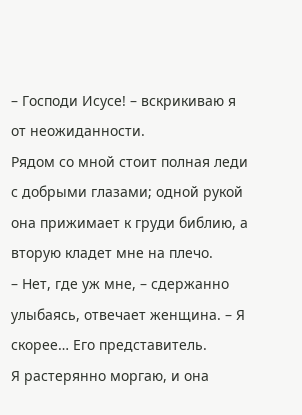– Господи Исусе! – вскрикиваю я от неожиданности.
Рядом со мной стоит полная леди с добрыми глазами; одной рукой она прижимает к груди библию, а вторую кладет мне на плечо.
– Нет, где уж мне, – сдержанно улыбаясь, отвечает женщина. – Я скорее… Его представитель.
Я растерянно моргаю, и она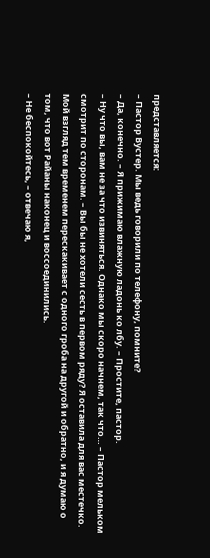представляется:
– Пастор Вустер. Мы ведь говорили по телефону, помните?
– Да, конечно. – Я прижимаю влажную ладонь ко лбу. – Простите, пастор.
– Ну что вы, вам не за что извиняться. Однако мы скоро начнем, так что… – Пастор мельком смотрит по сторонам. – Вы бы не хотели сесть в первом ряду? Я оставила для вас местечко.
Мой взгляд тем временем перескакивает с одного гроба на другой и обратно, и я думаю о том, что вот Райаны наконец и воссоединились.
– Не беспокойтесь, – отвечаю я,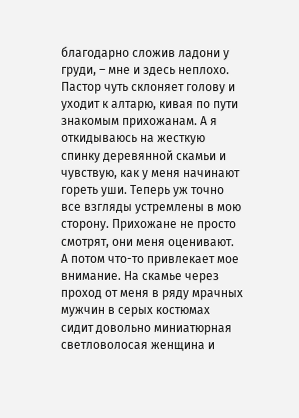благодарно сложив ладони у груди, – мне и здесь неплохо.
Пастор чуть склоняет голову и уходит к алтарю, кивая по пути знакомым прихожанам. А я откидываюсь на жесткую спинку деревянной скамьи и чувствую, как у меня начинают гореть уши. Теперь уж точно все взгляды устремлены в мою сторону. Прихожане не просто смотрят, они меня оценивают.
А потом что-то привлекает мое внимание. На скамье через проход от меня в ряду мрачных мужчин в серых костюмах сидит довольно миниатюрная светловолосая женщина и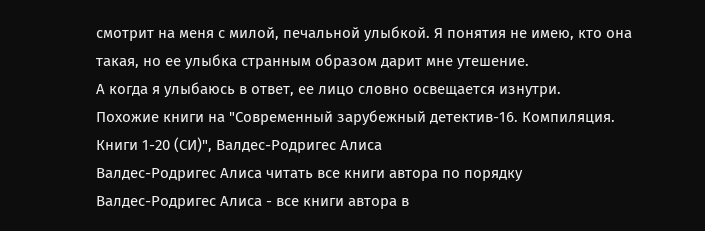смотрит на меня с милой, печальной улыбкой. Я понятия не имею, кто она такая, но ее улыбка странным образом дарит мне утешение.
А когда я улыбаюсь в ответ, ее лицо словно освещается изнутри.
Похожие книги на "Современный зарубежный детектив-16. Компиляция. Книги 1-20 (СИ)", Валдес-Родригес Алиса
Валдес-Родригес Алиса читать все книги автора по порядку
Валдес-Родригес Алиса - все книги автора в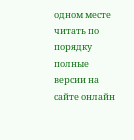одном месте читать по порядку полные версии на сайте онлайн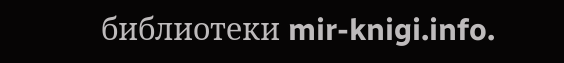библиотеки mir-knigi.info.